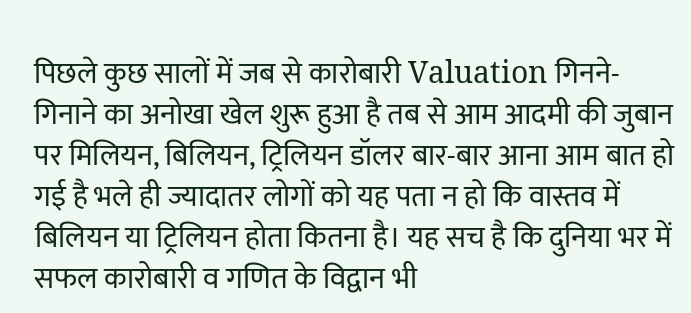पिछले कुछ सालों में जब से कारोबारी Valuation गिनने-गिनाने का अनोखा खेल शुरू हुआ है तब से आम आदमी की जुबान पर मिलियन, बिलियन, ट्रिलियन डॉलर बार-बार आना आम बात हो गई है भले ही ज्यादातर लोगों को यह पता न हो कि वास्तव में बिलियन या ट्रिलियन होता कितना है। यह सच है कि दुनिया भर में सफल कारोबारी व गणित के विद्वान भी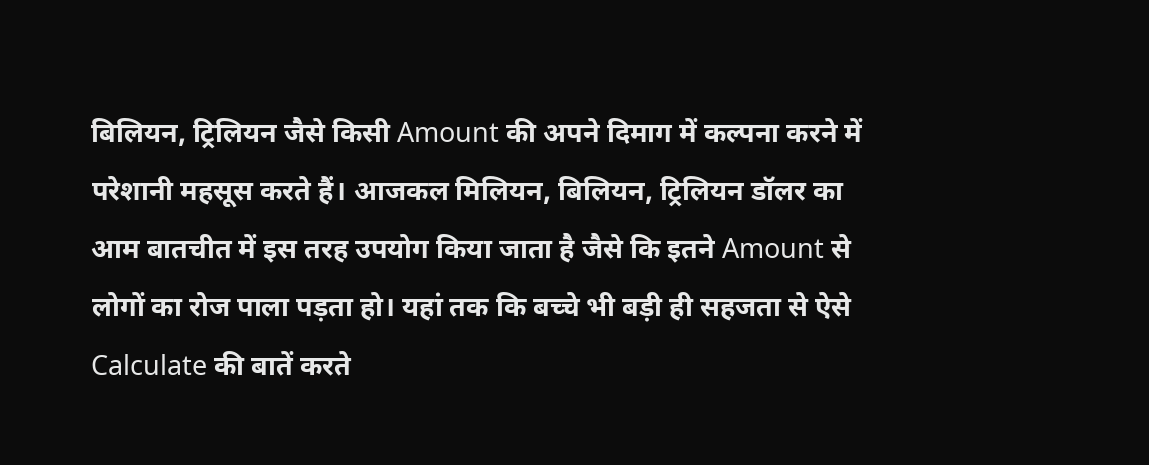बिलियन, ट्रिलियन जैसे किसी Amount की अपने दिमाग में कल्पना करने में परेशानी महसूस करते हैं। आजकल मिलियन, बिलियन, ट्रिलियन डॉलर का आम बातचीत में इस तरह उपयोग किया जाता है जैसे कि इतने Amount से लोगों का रोज पाला पड़ता हो। यहां तक कि बच्चे भी बड़ी ही सहजता से ऐसे Calculate की बातें करते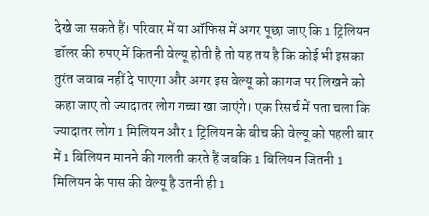देखे जा सकते हैं। परिवार में या ऑफिस में अगर पूछा जाए कि 1 ट्रिलियन डॉलर की रुपए में कितनी वेल्यू होती है तो यह तय है कि कोई भी इसका तुरंत जवाब नहीं दे पाएगा और अगर इस वेल्यू को कागज पर लिखने को कहा जाए तो ज्यादातर लोग गच्चा खा जाएंगे। एक रिसर्च में पता चला कि ज्यादातर लोग 1 मिलियन और 1 ट्रिलियन के बीच की वेल्यू को पहली बार में 1 बिलियन मानने की गलती करते हैं जबकि 1 बिलियन जितनी 1 मिलियन के पास की वेल्यू है उतनी ही 1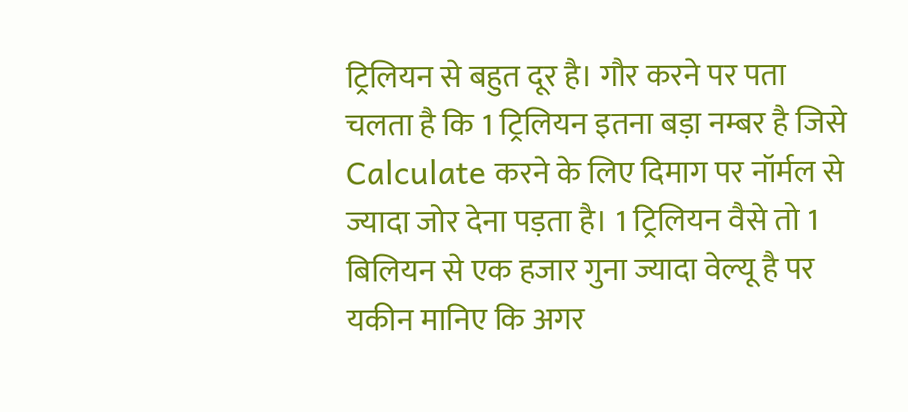ट्रिलियन से बहुत दूर है। गौर करने पर पता चलता है कि 1 ट्रिलियन इतना बड़ा नम्बर है जिसे Calculate करने के लिए दिमाग पर नॉर्मल से ज्यादा जोर देना पड़ता है। 1 ट्रिलियन वैसे तो 1 बिलियन से एक हजार गुना ज्यादा वेल्यू है पर यकीन मानिए कि अगर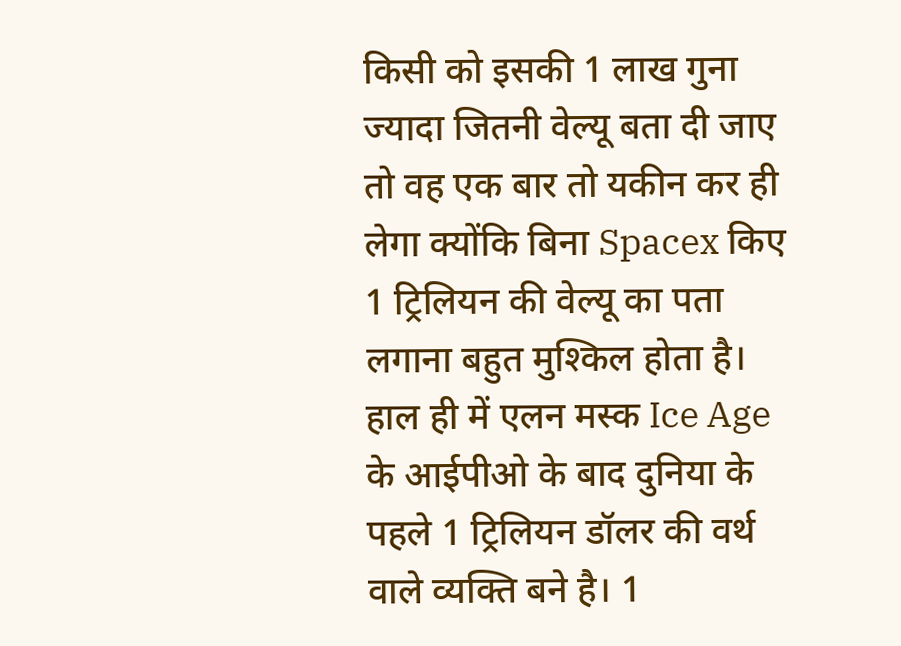किसी को इसकी 1 लाख गुना ज्यादा जितनी वेल्यू बता दी जाए तो वह एक बार तो यकीन कर ही लेगा क्योंकि बिना Spacex किए 1 ट्रिलियन की वेल्यू का पता लगाना बहुत मुश्किल होता है। हाल ही में एलन मस्क Ice Age के आईपीओ के बाद दुनिया के पहले 1 ट्रिलियन डॉलर की वर्थ वाले व्यक्ति बने है। 1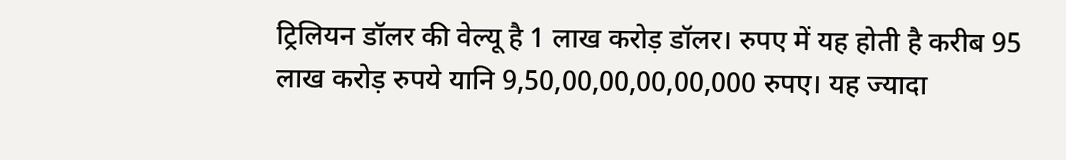ट्रिलियन डॉलर की वेल्यू है 1 लाख करोड़ डॉलर। रुपए में यह होती है करीब 95 लाख करोड़ रुपये यानि 9,50,00,00,00,00,000 रुपए। यह ज्यादा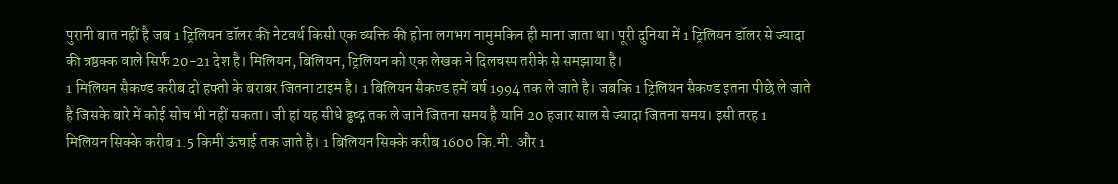पुरानी बात नहीं है जब 1 ट्रिलियन डॉलर की नेटवर्थ किसी एक व्यक्ति की होना लगभग नामुमकिन ही माना जाता था। पूरी दुनिया में 1 ट्रिलियन डॉलर से ज्यादा की त्रष्ठक्क वाले सिर्फ 20-21 देश है। मिलियन, बिलियन, ट्रिलियन को एक लेखक ने दिलचस्प तरीके से समझाया है।
1 मिलियन सैकण्ड करीब दो हफ्तो के बराबर जितना टाइम है। 1 बिलियन सैकण्ड हमें वर्ष 1994 तक ले जाते है। जबकि 1 ट्रिलियन सैकण्ड इतना पीछे ले जाते है जिसके बारे में कोई सोच भी नहीं सकता। जी हां यह सीधे ढ्ढष्द्ग तक ले जाने जितना समय है यानि 20 हजार साल से ज्यादा जितना समय। इसी तरह 1 मिलियन सिक्के करीब 1.5 किमी ऊंचाई तक जाते है। 1 बिलियन सिक्के करीब 1600 कि.मी. और 1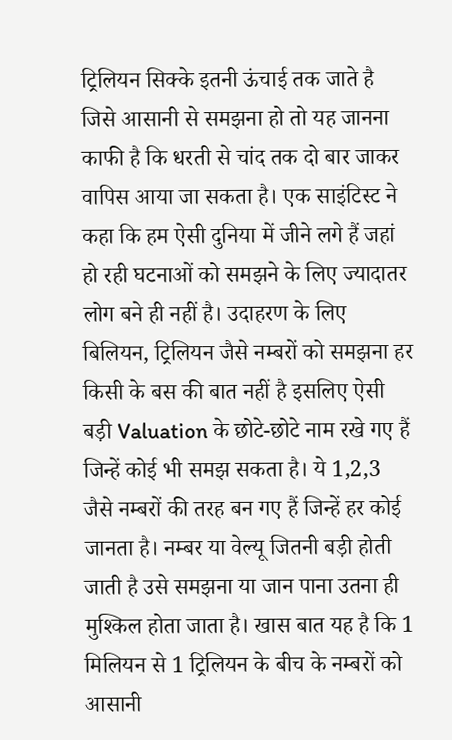ट्रिलियन सिक्के इतनी ऊंचाई तक जाते है जिसे आसानी से समझना हो तो यह जानना काफी है कि धरती से चांद तक दो बार जाकर वापिस आया जा सकता है। एक साइंटिस्ट ने कहा कि हम ऐसी दुनिया में जीने लगे हैं जहां हो रही घटनाओं को समझने के लिए ज्यादातर लोग बने ही नहीं है। उदाहरण के लिए बिलियन, ट्रिलियन जैसे नम्बरों को समझना हर किसी के बस की बात नहीं है इसलिए ऐसी बड़ी Valuation के छोटे-छोटे नाम रखे गए हैं जिन्हें कोई भी समझ सकता है। ये 1,2,3 जैसे नम्बरों की तरह बन गए हैं जिन्हें हर कोई जानता है। नम्बर या वेल्यू जितनी बड़ी होती जाती है उसे समझना या जान पाना उतना ही मुश्किल होता जाता है। खास बात यह है कि 1 मिलियन से 1 ट्रिलियन के बीच के नम्बरों को आसानी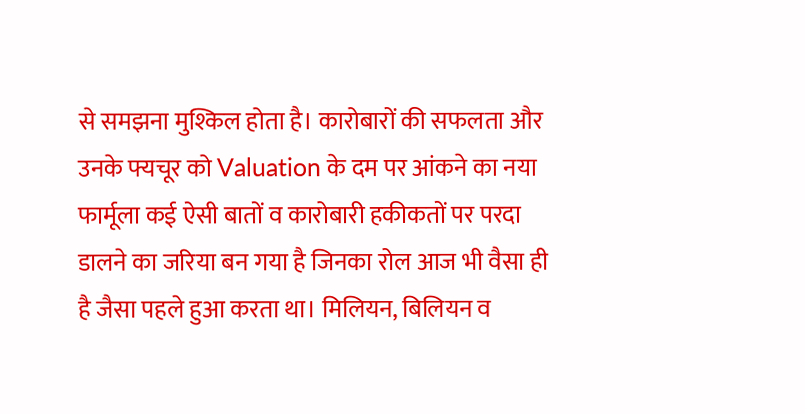से समझना मुश्किल होता है। कारोबारों की सफलता और उनके फ्यचूर को Valuation के दम पर आंकने का नया फार्मूला कई ऐसी बातों व कारोबारी हकीकतों पर परदा डालने का जरिया बन गया है जिनका रोल आज भी वैसा ही है जैसा पहले हुआ करता था। मिलियन, बिलियन व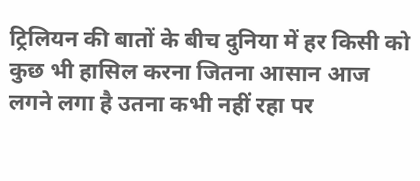ट्रिलियन की बातों के बीच दुनिया में हर किसी को कुछ भी हासिल करना जितना आसान आज लगने लगा है उतना कभी नहीं रहा पर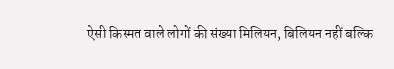ऐसी किस्मत वाले लोगों की संख्या मिलियन, बिलियन नहीं बल्कि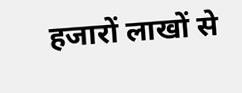हजारों लाखों से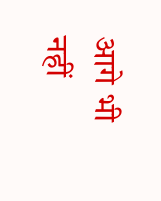आगे भी नहीं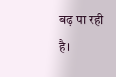बढ़ पा रही है।